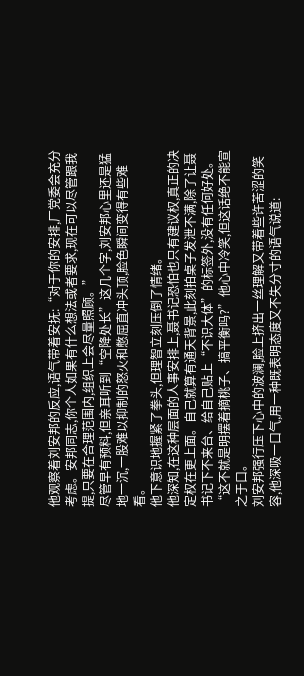他观察着刘安邦的反应,语气带着安抚:“对于你的安排,厂党委会充分考虑。安邦同志,你个人如果有什么想法或者要求,现在可以尽管跟我提,只要在合理范围内,组织上会尽量照顾。”
尽管早有预料,但亲耳听到“空降处长”这几个字,刘安邦心里还是猛地一沉,一股难以抑制的怒火和憋屈直冲头顶,脸色瞬间变得有些难看。
他下意识地握紧了拳头,但理智立刻压倒了情绪。
他深知,在这种层面的人事安排上,聂书记恐怕也只有建议权,真正的决定权在更上面。自己就算有通天背景,此刻拍桌子发泄不满,除了让聂书记下不来台、给自己贴上“不识大体”的标签外,没有任何好处。
“这不就是明摆着摘桃子、搞平衡吗?”他心中冷笑,但这话绝不能宣之于口。
刘安邦强行压下心中的波澜,脸上挤出一丝理解又带着些许苦涩的笑容,他深吸一口气,用一种既表明态度又不失分寸的语气说道: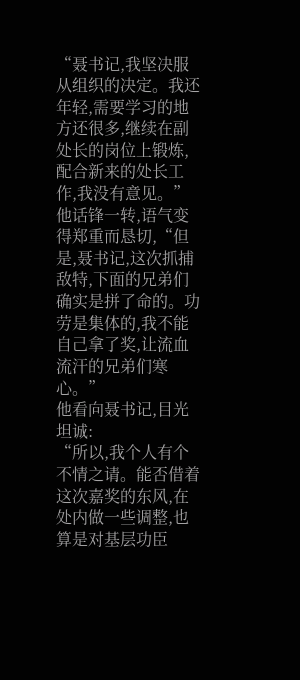“聂书记,我坚决服从组织的决定。我还年轻,需要学习的地方还很多,继续在副处长的岗位上锻炼,配合新来的处长工作,我没有意见。”
他话锋一转,语气变得郑重而恳切,“但是,聂书记,这次抓捕敌特,下面的兄弟们确实是拼了命的。功劳是集体的,我不能自己拿了奖,让流血流汗的兄弟们寒心。”
他看向聂书记,目光坦诚:
“所以,我个人有个不情之请。能否借着这次嘉奖的东风,在处内做一些调整,也算是对基层功臣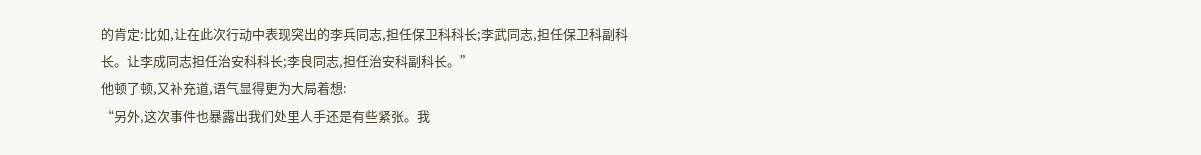的肯定:比如,让在此次行动中表现突出的李兵同志,担任保卫科科长;李武同志,担任保卫科副科长。让李成同志担任治安科科长;李良同志,担任治安科副科长。”
他顿了顿,又补充道,语气显得更为大局着想:
“另外,这次事件也暴露出我们处里人手还是有些紧张。我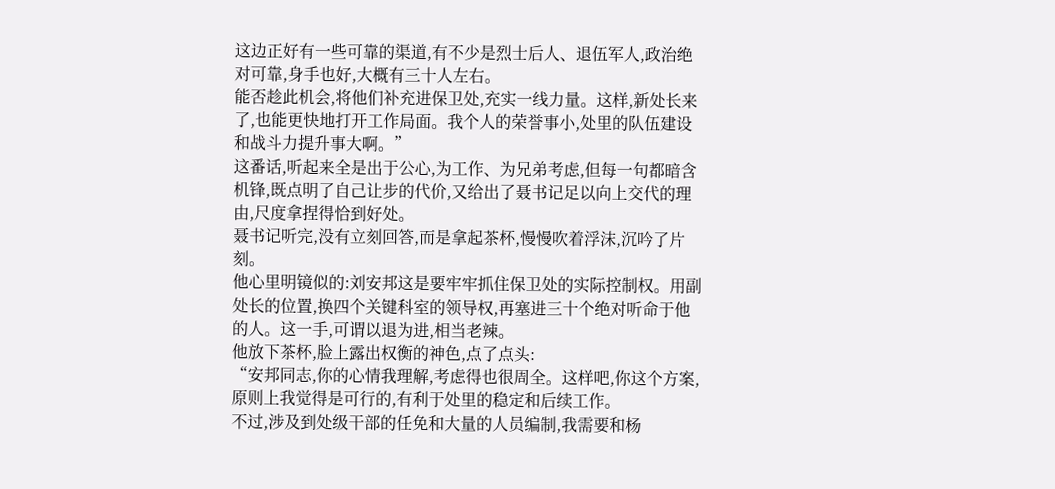这边正好有一些可靠的渠道,有不少是烈士后人、退伍军人,政治绝对可靠,身手也好,大概有三十人左右。
能否趁此机会,将他们补充进保卫处,充实一线力量。这样,新处长来了,也能更快地打开工作局面。我个人的荣誉事小,处里的队伍建设和战斗力提升事大啊。”
这番话,听起来全是出于公心,为工作、为兄弟考虑,但每一句都暗含机锋,既点明了自己让步的代价,又给出了聂书记足以向上交代的理由,尺度拿捏得恰到好处。
聂书记听完,没有立刻回答,而是拿起茶杯,慢慢吹着浮沫,沉吟了片刻。
他心里明镜似的:刘安邦这是要牢牢抓住保卫处的实际控制权。用副处长的位置,换四个关键科室的领导权,再塞进三十个绝对听命于他的人。这一手,可谓以退为进,相当老辣。
他放下茶杯,脸上露出权衡的神色,点了点头:
“安邦同志,你的心情我理解,考虑得也很周全。这样吧,你这个方案,原则上我觉得是可行的,有利于处里的稳定和后续工作。
不过,涉及到处级干部的任免和大量的人员编制,我需要和杨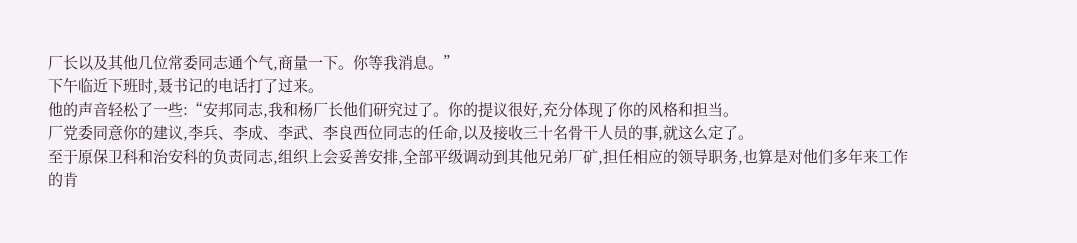厂长以及其他几位常委同志通个气,商量一下。你等我消息。”
下午临近下班时,聂书记的电话打了过来。
他的声音轻松了一些:“安邦同志,我和杨厂长他们研究过了。你的提议很好,充分体现了你的风格和担当。
厂党委同意你的建议,李兵、李成、李武、李良西位同志的任命,以及接收三十名骨干人员的事,就这么定了。
至于原保卫科和治安科的负责同志,组织上会妥善安排,全部平级调动到其他兄弟厂矿,担任相应的领导职务,也算是对他们多年来工作的肯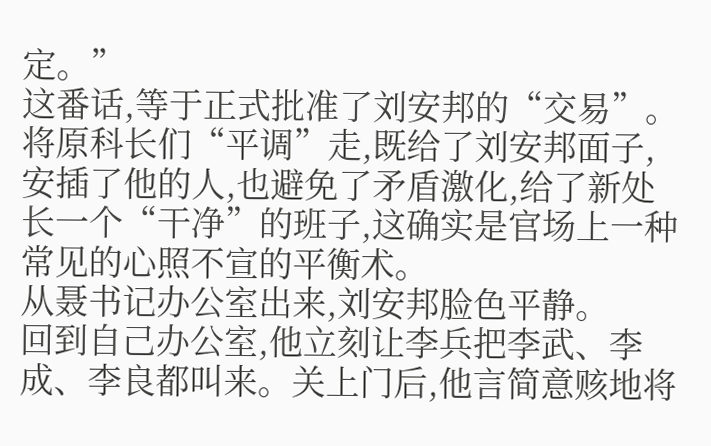定。”
这番话,等于正式批准了刘安邦的“交易”。将原科长们“平调”走,既给了刘安邦面子,安插了他的人,也避免了矛盾激化,给了新处长一个“干净”的班子,这确实是官场上一种常见的心照不宣的平衡术。
从聂书记办公室出来,刘安邦脸色平静。
回到自己办公室,他立刻让李兵把李武、李成、李良都叫来。关上门后,他言简意赅地将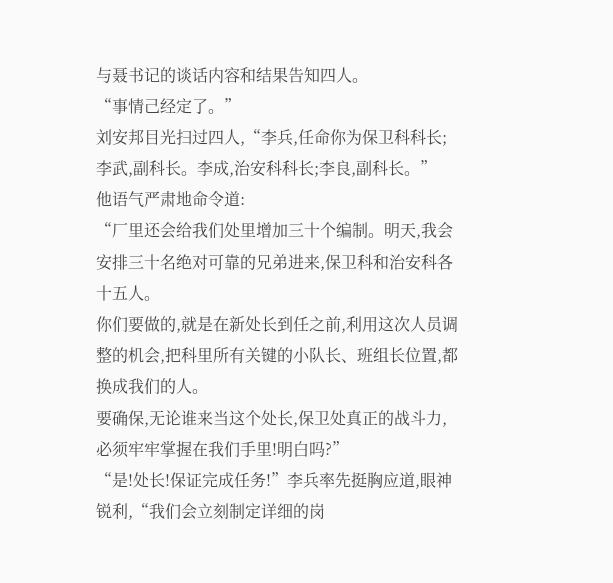与聂书记的谈话内容和结果告知四人。
“事情己经定了。”
刘安邦目光扫过四人,“李兵,任命你为保卫科科长;李武,副科长。李成,治安科科长;李良,副科长。”
他语气严肃地命令道:
“厂里还会给我们处里增加三十个编制。明天,我会安排三十名绝对可靠的兄弟进来,保卫科和治安科各十五人。
你们要做的,就是在新处长到任之前,利用这次人员调整的机会,把科里所有关键的小队长、班组长位置,都换成我们的人。
要确保,无论谁来当这个处长,保卫处真正的战斗力,必须牢牢掌握在我们手里!明白吗?”
“是!处长!保证完成任务!”李兵率先挺胸应道,眼神锐利,“我们会立刻制定详细的岗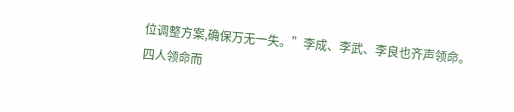位调整方案,确保万无一失。”李成、李武、李良也齐声领命。
四人领命而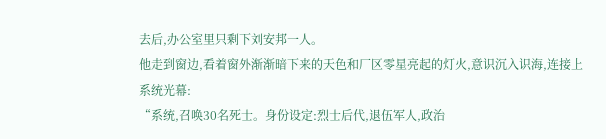去后,办公室里只剩下刘安邦一人。
他走到窗边,看着窗外渐渐暗下来的天色和厂区零星亮起的灯火,意识沉入识海,连接上系统光幕:
“系统,召唤30名死士。身份设定:烈士后代,退伍军人,政治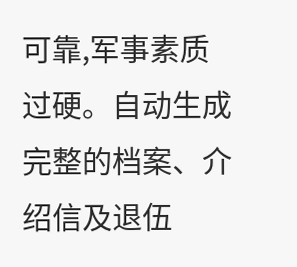可靠,军事素质过硬。自动生成完整的档案、介绍信及退伍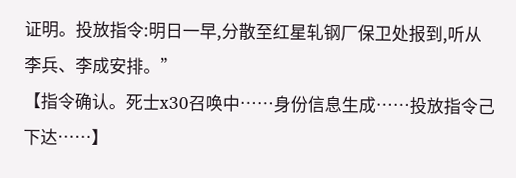证明。投放指令:明日一早,分散至红星轧钢厂保卫处报到,听从李兵、李成安排。”
【指令确认。死士x30召唤中……身份信息生成……投放指令己下达……】